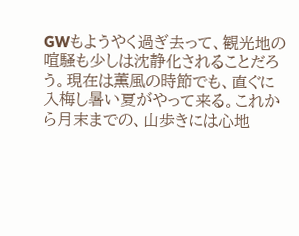GWもようやく過ぎ去って、観光地の喧騒も少しは沈静化されることだろう。現在は薫風の時節でも、直ぐに入梅し暑い夏がやって来る。これから月末までの、山歩きには心地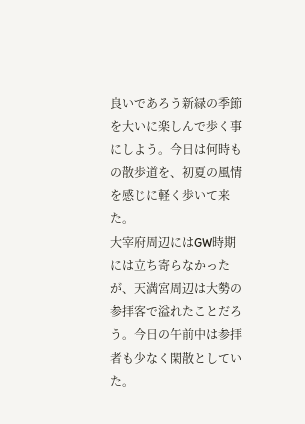良いであろう新緑の季節を大いに楽しんで歩く事にしよう。今日は何時もの散歩道を、初夏の風情を感じに軽く歩いて来た。
大宰府周辺にはGW時期には立ち寄らなかったが、天満宮周辺は大勢の参拝客で溢れたことだろう。今日の午前中は参拝者も少なく閑散としていた。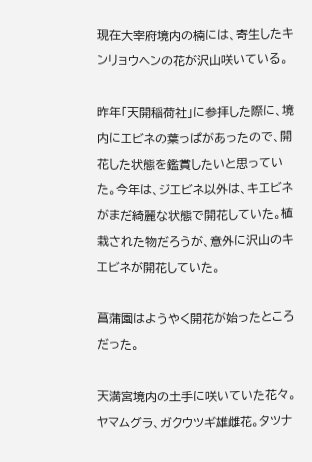現在大宰府境内の楠には、寄生したキンリョウヘンの花が沢山咲いている。

昨年「天開稲荷社」に参拝した際に、境内にエビネの葉っぱがあったので、開花した状態を鑑賞したいと思っていた。今年は、ジエビネ以外は、キエビネがまだ綺麗な状態で開花していた。植栽された物だろうが、意外に沢山のキエビネが開花していた。

菖蒲園はようやく開花が始ったところだった。

天満宮境内の土手に咲いていた花々。ヤマムグラ、ガクウツギ雄雌花。タツナ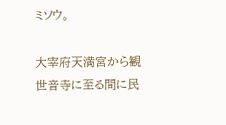ミソウ。

大宰府天満宮から観世音寺に至る間に民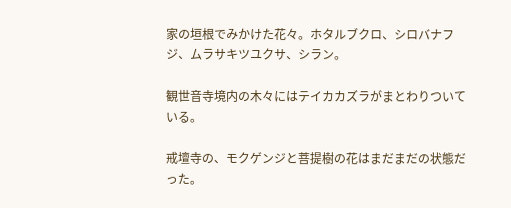家の垣根でみかけた花々。ホタルブクロ、シロバナフジ、ムラサキツユクサ、シラン。

観世音寺境内の木々にはテイカカズラがまとわりついている。

戒壇寺の、モクゲンジと菩提樹の花はまだまだの状態だった。